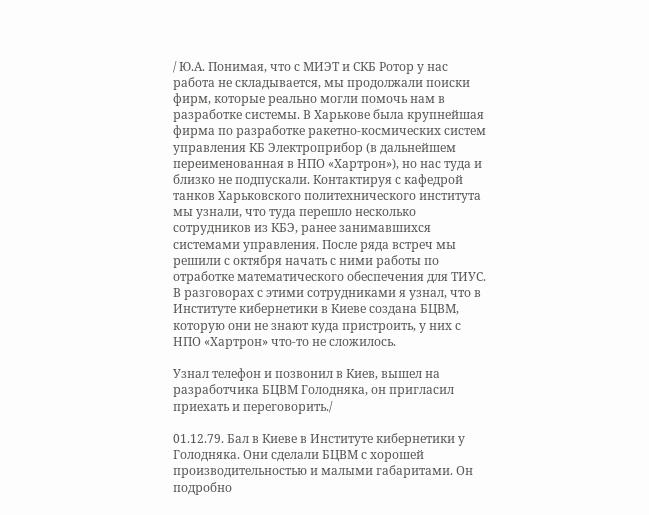/ Ю.А. Понимая, что с МИЭТ и СКБ Ротор у нас работа не складывается, мы продолжали поиски фирм, которые реально могли помочь нам в разработке системы. В Харькове была крупнейшая фирма по разработке ракетно-космических систем управления КБ Электроприбор (в дальнейшем переименованная в НПО «Хартрон»), но нас туда и близко не подпускали. Контактируя с кафедрой танков Харьковского политехнического института мы узнали, что туда перешло несколько сотрудников из КБЭ, ранее занимавшихся системами управления. После ряда встреч мы решили с октября начать с ними работы по отработке математического обеспечения для ТИУС. В разговорах с этими сотрудниками я узнал, что в Институте кибернетики в Киеве создана БЦВМ, которую они не знают куда пристроить, у них с НПО «Хартрон» что-то не сложилось.

Узнал телефон и позвонил в Киев, вышел на разработчика БЦВМ Голодняка, он пригласил приехать и переговорить./

01.12.79. Бал в Киеве в Институте кибернетики у Голодняка. Они сделали БЦВМ с хорошей производительностью и малыми габаритами. Он подробно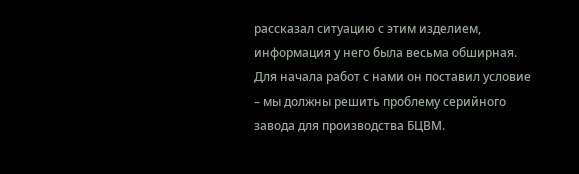рассказал ситуацию с этим изделием, информация у него была весьма обширная. Для начала работ с нами он поставил условие – мы должны решить проблему серийного завода для производства БЦВМ.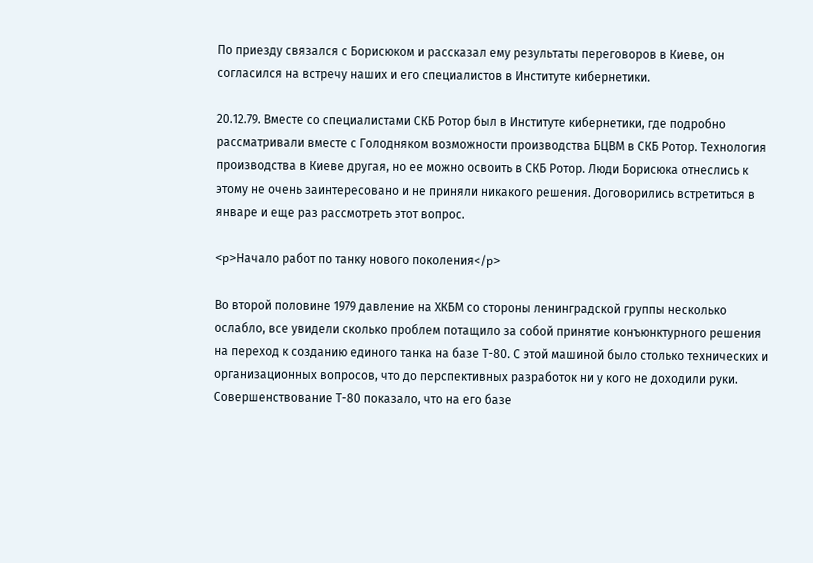По приезду связался с Борисюком и рассказал ему результаты переговоров в Киеве, он согласился на встречу наших и его специалистов в Институте кибернетики.

20.12.79. Вместе со специалистами СКБ Ротор был в Институте кибернетики, где подробно рассматривали вместе с Голодняком возможности производства БЦВМ в СКБ Ротор. Технология производства в Киеве другая, но ее можно освоить в СКБ Ротор. Люди Борисюка отнеслись к этому не очень заинтересовано и не приняли никакого решения. Договорились встретиться в январе и еще раз рассмотреть этот вопрос.

<p>Начало работ по танку нового поколения</p>

Во второй половине 1979 давление на ХКБМ со стороны ленинградской группы несколько ослабло, все увидели сколько проблем потащило за собой принятие конъюнктурного решения на переход к созданию единого танка на базе Т-80. С этой машиной было столько технических и организационных вопросов, что до перспективных разработок ни у кого не доходили руки. Совершенствование Т-80 показало, что на его базе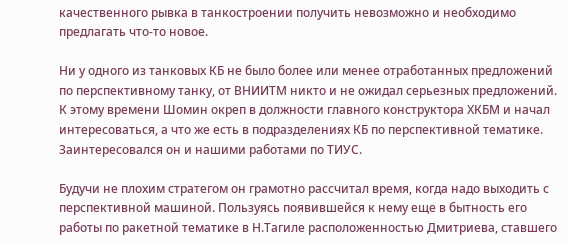качественного рывка в танкостроении получить невозможно и необходимо предлагать что-то новое.

Ни у одного из танковых КБ не было более или менее отработанных предложений по перспективному танку, от ВНИИТМ никто и не ожидал серьезных предложений. К этому времени Шомин окреп в должности главного конструктора ХКБМ и начал интересоваться, а что же есть в подразделениях КБ по перспективной тематике. Заинтересовался он и нашими работами по ТИУС.

Будучи не плохим стратегом он грамотно рассчитал время, когда надо выходить с перспективной машиной. Пользуясь появившейся к нему еще в бытность его работы по ракетной тематике в Н.Тагиле расположенностью Дмитриева, ставшего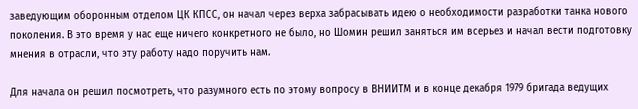заведующим оборонным отделом ЦК КПСС, он начал через верха забрасывать идею о необходимости разработки танка нового поколения. В это время у нас еще ничего конкретного не было, но Шомин решил заняться им всерьез и начал вести подготовку мнения в отрасли, что эту работу надо поручить нам.

Для начала он решил посмотреть, что разумного есть по этому вопросу в ВНИИТМ и в конце декабря 1979 бригада ведущих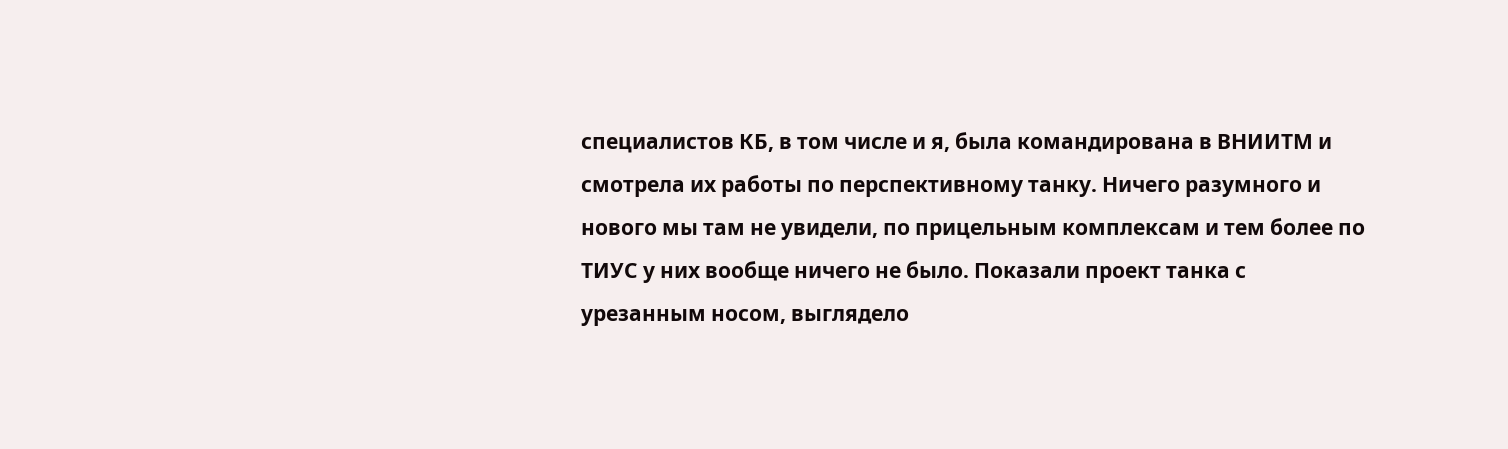специалистов КБ, в том числе и я, была командирована в ВНИИТМ и смотрела их работы по перспективному танку. Ничего разумного и нового мы там не увидели, по прицельным комплексам и тем более по ТИУС у них вообще ничего не было. Показали проект танка с урезанным носом, выглядело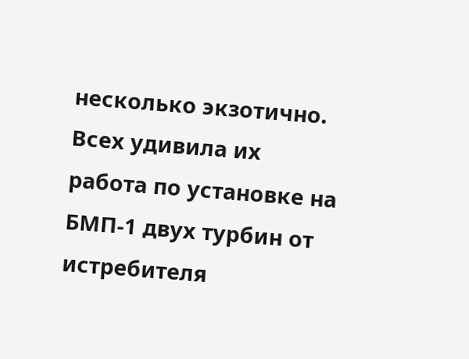несколько экзотично. Всех удивила их работа по установке на БМП-1 двух турбин от истребителя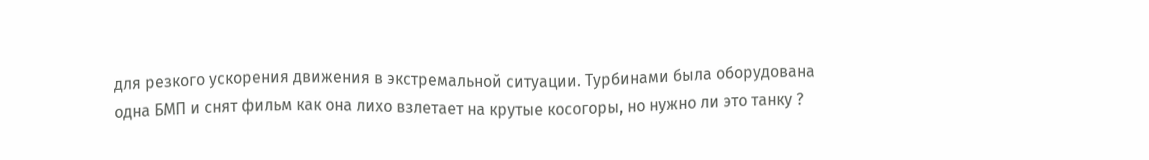для резкого ускорения движения в экстремальной ситуации. Турбинами была оборудована одна БМП и снят фильм как она лихо взлетает на крутые косогоры, но нужно ли это танку ?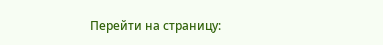Перейти на страницу: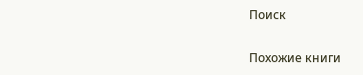Поиск

Похожие книги